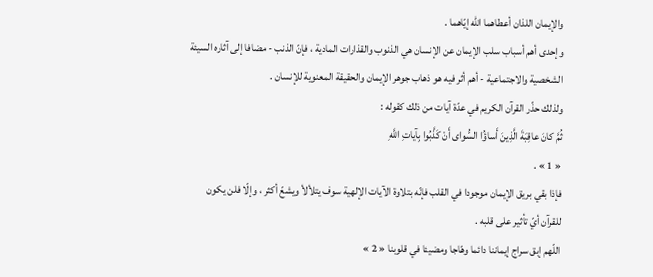والإيمان اللذان أعطاهما اللّه إيّاهما .
وإحدى أهم أسباب سلب الإيمان عن الإنسان هي الذنوب والقذارات المادية ، فإنّ الذنب - مضافا إلى آثاره السيئة الشخصية والاجتماعية - أهم أثر فيه هو ذهاب جوهر الإيمان والحقيقة المعنوية للإنسان .
ولذلك حذّر القرآن الكريم في عدّة آيات من ذلك كقوله :
ثُمَّ كانَ عاقِبَةَ الَّذِينَ أَساؤُا السُّواى أَنْ كَذَّبُوا بِآياتِ اللَّهِ
« 1 » .
فإذا بقي بريق الإيمان موجودا في القلب فإنّه بتلاوة الآيات الإلهية سوف يتلألأ ويشعّ أكثر ، وإلّا فلن يكون للقرآن أيّ تأثير على قلبه .
اللّهم إبق سراج إيماننا دائما وهّاجا ومضيئا في قلوبنا « 2 »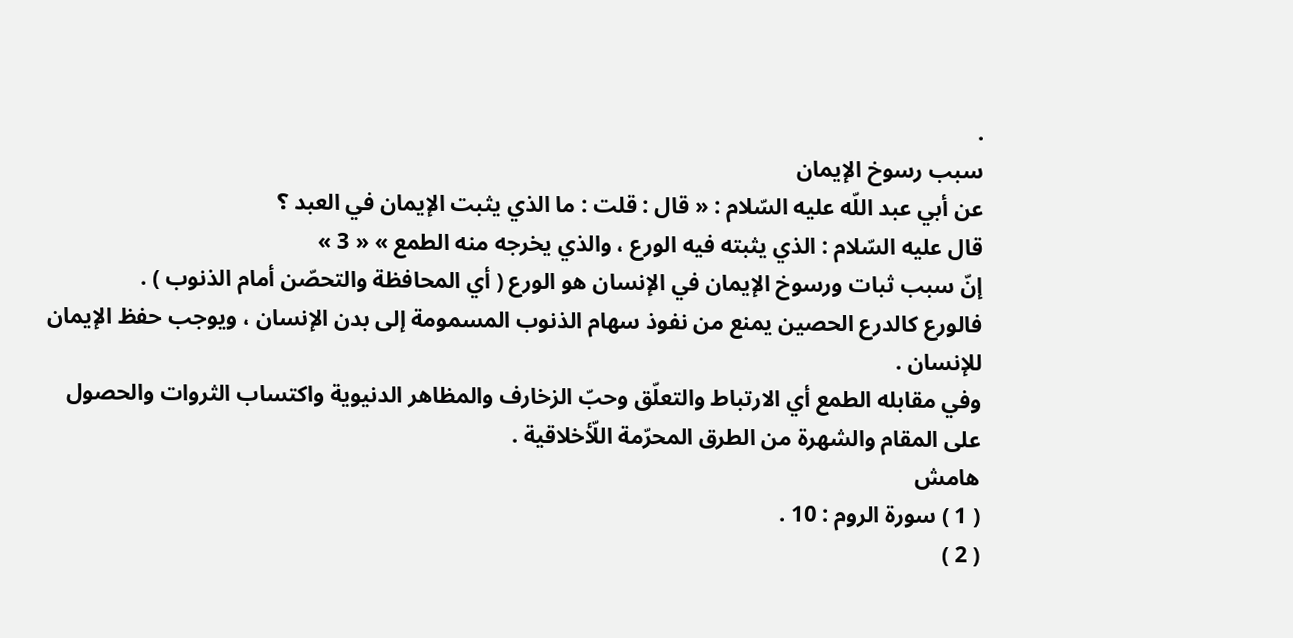.
سبب رسوخ الإيمان
عن أبي عبد اللّه عليه السّلام : « قال : قلت : ما الذي يثبت الإيمان في العبد ؟
قال عليه السّلام : الذي يثبته فيه الورع ، والذي يخرجه منه الطمع » « 3 »
إنّ سبب ثبات ورسوخ الإيمان في الإنسان هو الورع ( أي المحافظة والتحصّن أمام الذنوب ) .
فالورع كالدرع الحصين يمنع من نفوذ سهام الذنوب المسمومة إلى بدن الإنسان ، ويوجب حفظ الإيمان للإنسان .
وفي مقابله الطمع أي الارتباط والتعلّق وحبّ الزخارف والمظاهر الدنيوية واكتساب الثروات والحصول على المقام والشهرة من الطرق المحرّمة اللّأخلاقية .
هامش
( 1 ) سورة الروم : 10 .
( 2 )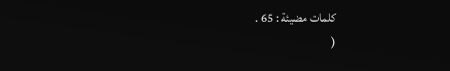كلمات مضيئة : 65 .
(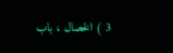3 ) الخصال ، باب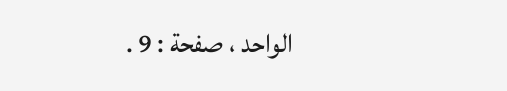الواحد ، صفحة : 9 .